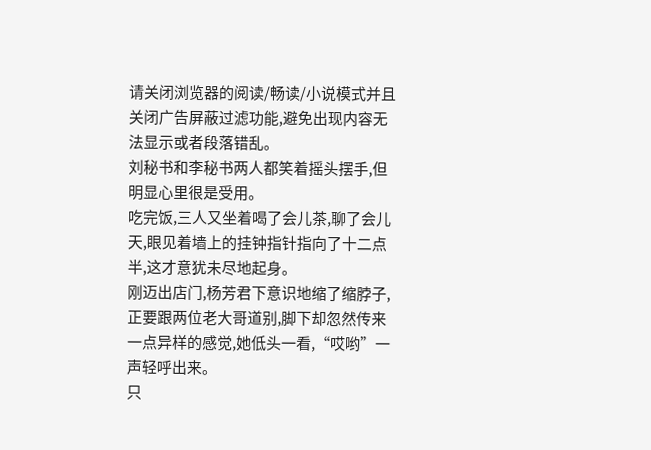请关闭浏览器的阅读/畅读/小说模式并且关闭广告屏蔽过滤功能,避免出现内容无法显示或者段落错乱。
刘秘书和李秘书两人都笑着摇头摆手,但明显心里很是受用。
吃完饭,三人又坐着喝了会儿茶,聊了会儿天,眼见着墙上的挂钟指针指向了十二点半,这才意犹未尽地起身。
刚迈出店门,杨芳君下意识地缩了缩脖子,正要跟两位老大哥道别,脚下却忽然传来一点异样的感觉,她低头一看,“哎哟”一声轻呼出来。
只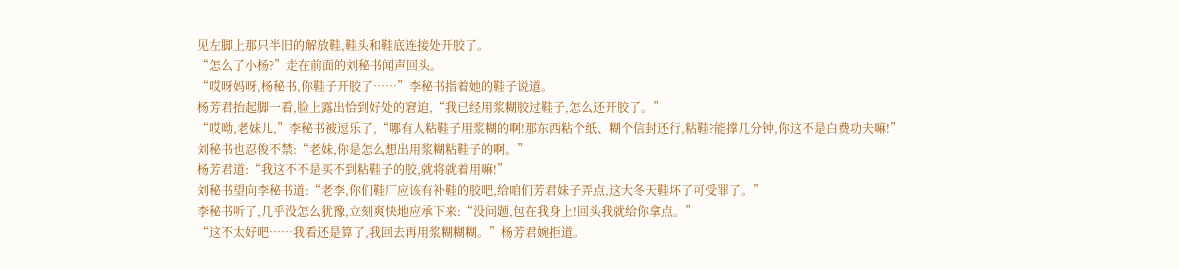见左脚上那只半旧的解放鞋,鞋头和鞋底连接处开胶了。
“怎么了小杨?”走在前面的刘秘书闻声回头。
“哎呀妈呀,杨秘书,你鞋子开胶了……”李秘书指着她的鞋子说道。
杨芳君抬起脚一看,脸上露出恰到好处的窘迫,“我已经用浆糊胶过鞋子,怎么还开胶了。”
“哎呦,老妹儿,”李秘书被逗乐了,“哪有人粘鞋子用浆糊的啊!那东西粘个纸、糊个信封还行,粘鞋?能撑几分钟,你这不是白费功夫嘛!”
刘秘书也忍俊不禁:“老妹,你是怎么想出用浆糊粘鞋子的啊。”
杨芳君道:“我这不不是买不到粘鞋子的胶,就将就着用嘛!”
刘秘书望向李秘书道:“老李,你们鞋厂应该有补鞋的胶吧,给咱们芳君妹子弄点,这大冬天鞋坏了可受罪了。”
李秘书听了,几乎没怎么犹豫,立刻爽快地应承下来:“没问题,包在我身上!回头我就给你拿点。”
“这不太好吧……我看还是算了,我回去再用浆糊糊糊。”杨芳君婉拒道。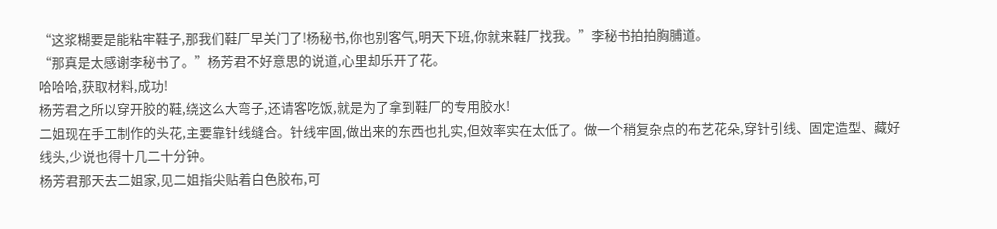“这浆糊要是能粘牢鞋子,那我们鞋厂早关门了!杨秘书,你也别客气,明天下班,你就来鞋厂找我。”李秘书拍拍胸脯道。
“那真是太感谢李秘书了。”杨芳君不好意思的说道,心里却乐开了花。
哈哈哈,获取材料,成功!
杨芳君之所以穿开胶的鞋,绕这么大弯子,还请客吃饭,就是为了拿到鞋厂的专用胶水!
二姐现在手工制作的头花,主要靠针线缝合。针线牢固,做出来的东西也扎实,但效率实在太低了。做一个稍复杂点的布艺花朵,穿针引线、固定造型、藏好线头,少说也得十几二十分钟。
杨芳君那天去二姐家,见二姐指尖贴着白色胶布,可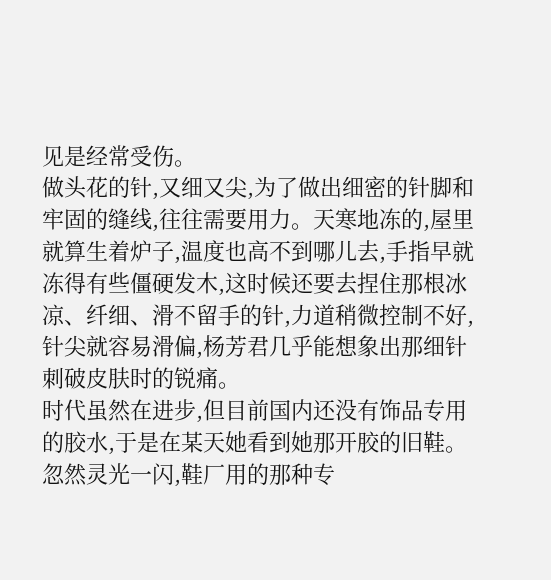见是经常受伤。
做头花的针,又细又尖,为了做出细密的针脚和牢固的缝线,往往需要用力。天寒地冻的,屋里就算生着炉子,温度也高不到哪儿去,手指早就冻得有些僵硬发木,这时候还要去捏住那根冰凉、纤细、滑不留手的针,力道稍微控制不好,针尖就容易滑偏,杨芳君几乎能想象出那细针刺破皮肤时的锐痛。
时代虽然在进步,但目前国内还没有饰品专用的胶水,于是在某天她看到她那开胶的旧鞋。
忽然灵光一闪,鞋厂用的那种专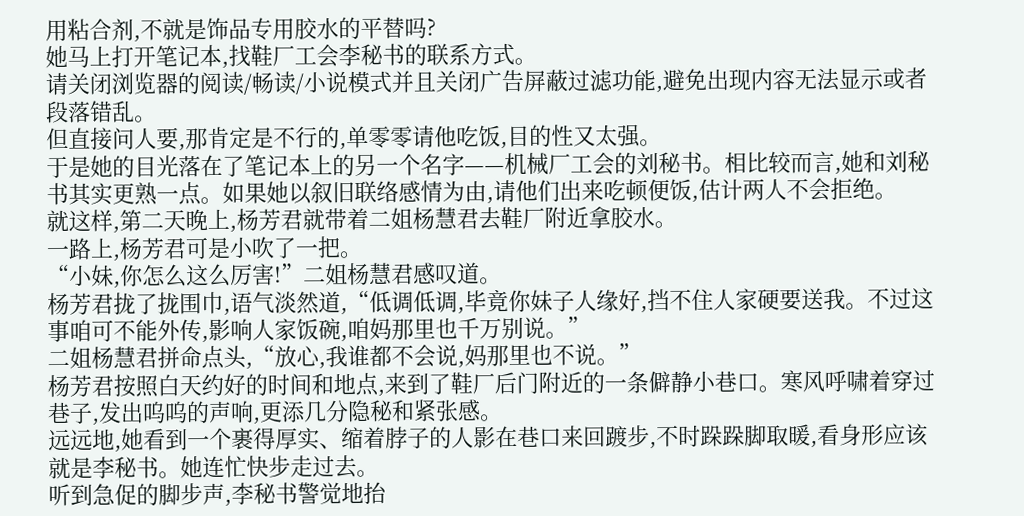用粘合剂,不就是饰品专用胶水的平替吗?
她马上打开笔记本,找鞋厂工会李秘书的联系方式。
请关闭浏览器的阅读/畅读/小说模式并且关闭广告屏蔽过滤功能,避免出现内容无法显示或者段落错乱。
但直接问人要,那肯定是不行的,单零零请他吃饭,目的性又太强。
于是她的目光落在了笔记本上的另一个名字——机械厂工会的刘秘书。相比较而言,她和刘秘书其实更熟一点。如果她以叙旧联络感情为由,请他们出来吃顿便饭,估计两人不会拒绝。
就这样,第二天晚上,杨芳君就带着二姐杨慧君去鞋厂附近拿胶水。
一路上,杨芳君可是小吹了一把。
“小妹,你怎么这么厉害!”二姐杨慧君感叹道。
杨芳君拢了拢围巾,语气淡然道,“低调低调,毕竟你妹子人缘好,挡不住人家硬要送我。不过这事咱可不能外传,影响人家饭碗,咱妈那里也千万别说。”
二姐杨慧君拼命点头,“放心,我谁都不会说,妈那里也不说。”
杨芳君按照白天约好的时间和地点,来到了鞋厂后门附近的一条僻静小巷口。寒风呼啸着穿过巷子,发出呜呜的声响,更添几分隐秘和紧张感。
远远地,她看到一个裹得厚实、缩着脖子的人影在巷口来回踱步,不时跺跺脚取暖,看身形应该就是李秘书。她连忙快步走过去。
听到急促的脚步声,李秘书警觉地抬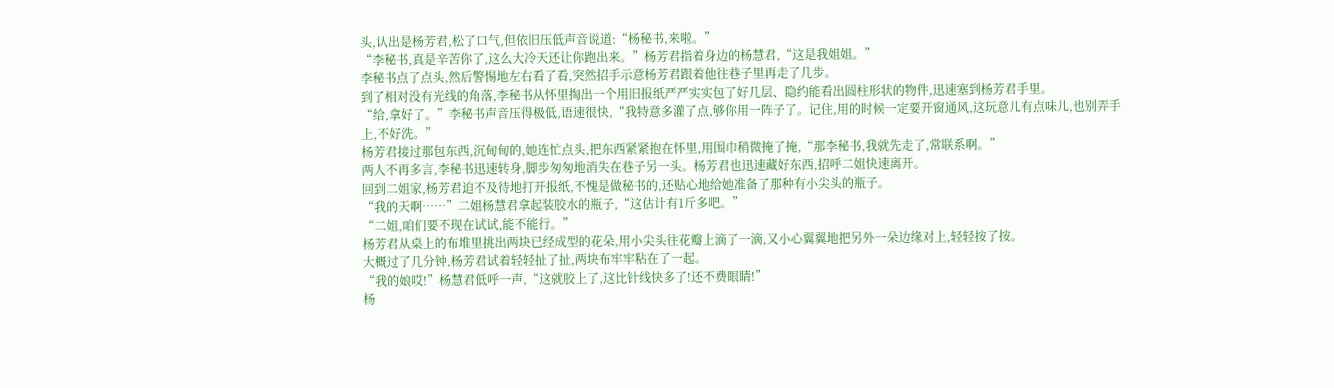头,认出是杨芳君,松了口气,但依旧压低声音说道:“杨秘书,来啦。”
“李秘书,真是辛苦你了,这么大冷天还让你跑出来。”杨芳君指着身边的杨慧君,“这是我姐姐。”
李秘书点了点头,然后警惕地左右看了看,突然招手示意杨芳君跟着他往巷子里再走了几步。
到了相对没有光线的角落,李秘书从怀里掏出一个用旧报纸严严实实包了好几层、隐约能看出圆柱形状的物件,迅速塞到杨芳君手里。
“给,拿好了。”李秘书声音压得极低,语速很快,“我特意多灌了点,够你用一阵子了。记住,用的时候一定要开窗通风,这玩意儿有点味儿,也别弄手上,不好洗。”
杨芳君接过那包东西,沉甸甸的,她连忙点头,把东西紧紧抱在怀里,用围巾稍微掩了掩,“那李秘书,我就先走了,常联系啊。”
两人不再多言,李秘书迅速转身,脚步匆匆地消失在巷子另一头。杨芳君也迅速藏好东西,招呼二姐快速离开。
回到二姐家,杨芳君迫不及待地打开报纸,不愧是做秘书的,还贴心地给她准备了那种有小尖头的瓶子。
“我的天啊……”二姐杨慧君拿起装胶水的瓶子,“这估计有1斤多吧。”
“二姐,咱们要不现在试试,能不能行。”
杨芳君从桌上的布堆里挑出两块已经成型的花朵,用小尖头往花瓣上滴了一滴,又小心翼翼地把另外一朵边缘对上,轻轻按了按。
大概过了几分钟,杨芳君试着轻轻扯了扯,两块布牢牢粘在了一起。
“我的娘哎!”杨慧君低呼一声,“这就胶上了,这比针线快多了!还不费眼睛!”
杨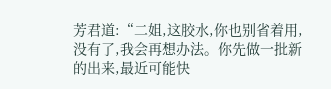芳君道:“二姐,这胶水,你也别省着用,没有了,我会再想办法。你先做一批新的出来,最近可能快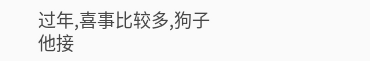过年,喜事比较多,狗子他接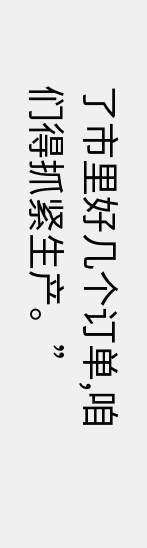了市里好几个订单,咱们得抓紧生产。”